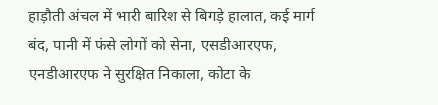हाड़ौती अंचल में भारी बारिश से बिगड़े हालात, कई मार्ग बंद, पानी में फंसे लोगों को सेना, एसडीआरएफ, एनडीआरएफ ने सुरक्षित निकाला, कोटा के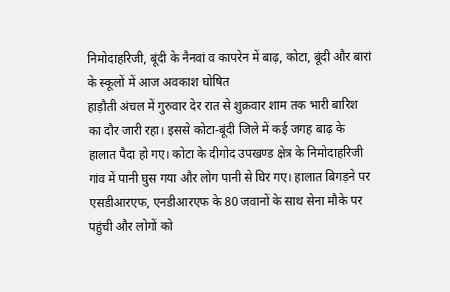निमोदाहरिजी, बूंदी के नैनवां व कापरेन में बाढ़, कोटा, बूंदी और बारां के स्कूलों में आज अवकाश घोषित
हाड़ौती अंचल में गुरुवार देर रात से शुक्रवार शाम तक भारी बारिश का दौर जारी रहा। इससे कोटा-बूंदी जिले में कई जगह बाढ़ के हालात पैदा हो गए। कोटा के दीगोद उपखण्ड क्षेत्र के निमोदाहरिजी गांव में पानी घुस गया और लोग पानी से घिर गए। हालात बिगड़ने पर एसडीआरएफ, एनडीआरएफ के 80 जवानों के साथ सेना मौके पर पहुंची और लोगों को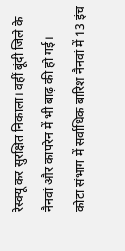रेस्क्यू कर सुरक्षित निकाला। वहीं बूंदी जिले के नैनवां और कापरेन में भी बाढ़ की हो गई।
कोटा संभाग में सर्वाधिक बारिश नैनवां में 13 इंच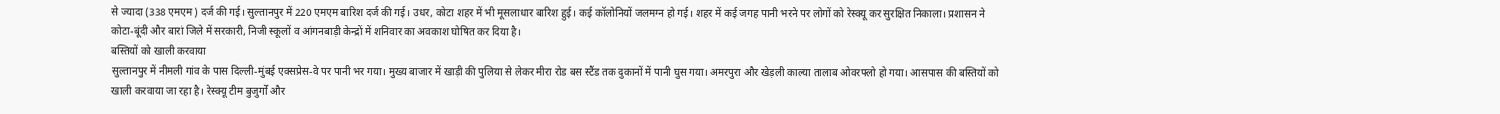से ज्यादा (338 एमएम) दर्ज की गई। सुल्तानपुर में 220 एमएम बारिश दर्ज की गई। उधर, कोटा शहर में भी मूसलाधार बारिश हुई। कई कॉलोनियों जलमग्न हो गई। शहर में कई जगह पानी भरने पर लोगों को रेस्क्यू कर सुरक्षित निकाला। प्रशासन ने कोटा-बूंदी और बारां जिले में सरकारी, निजी स्कूलों व आंगनबाड़ी केन्द्रों में शनिवार का अवकाश घोषित कर दिया है।
बस्तियों को खाली करवाया
सुल्तानपुर में नीमली गांव के पास दिल्ली-मुंबई एक्सप्रेस-वे पर पानी भर गया। मुख्य बाजार में खाड़ी की पुलिया से लेकर मीरा रोड बस स्टैंड तक दुकानों में पानी घुस गया। अमरपुरा और खेड़ली काल्या तालाब ओवरफ्लो हो गया। आसपास की बस्तियों को खाली करवाया जा रहा है। रेस्क्यू टीम बुजुर्गों और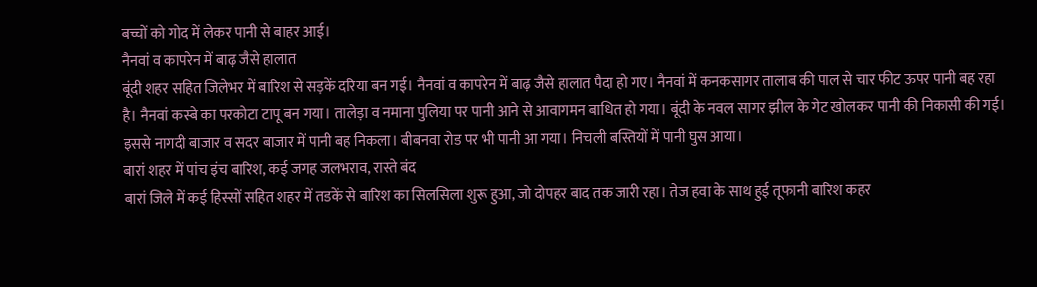बच्चों को गोद में लेकर पानी से बाहर आई।
नैनवां व कापरेन में बाढ़ जैसे हालात
बूंदी शहर सहित जिलेभर में बारिश से सड़कें दरिया बन गई। नैनवां व कापरेन में बाढ़ जैसे हालात पैदा हो गए। नैनवां में कनकसागर तालाब की पाल से चार फीट ऊपर पानी बह रहा है। नैनवां कस्बे का परकोटा टापू बन गया। तालेड़ा व नमाना पुलिया पर पानी आने से आवागमन बाधित हो गया। बूंदी के नवल सागर झील के गेट खोलकर पानी की निकासी की गई। इससे नागदी बाजार व सदर बाजार में पानी बह निकला। बीबनवा रोड पर भी पानी आ गया। निचली बस्तियों में पानी घुस आया।
बारां शहर में पांच इंच बारिश, कई जगह जलभराव, रास्ते बंद
बारां जिले में कई हिस्सों सहित शहर में तडकें से बारिश का सिलसिला शुरू हुआ, जो दोपहर बाद तक जारी रहा। तेज हवा के साथ हुई तूफानी बारिश कहर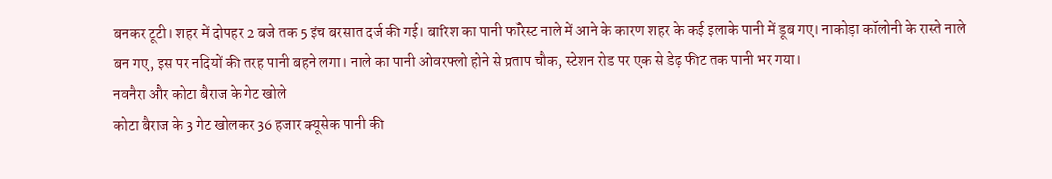बनकर टूटी। शहर में दोपहर 2 बजे तक 5 इंच बरसात दर्ज की गई। बारिश का पानी फॉरेस्ट नाले में आने के कारण शहर के कई इलाके पानी में डूब गए। नाकोड़ा कॉलोनी के रास्ते नाले बन गए, इस पर नदियों की तरह पानी बहने लगा। नाले का पानी ओवरफ्लो होने से प्रताप चौक, स्टेशन रोड पर एक से डेढ़ फीट तक पानी भर गया।
नवनैरा और कोटा बैराज के गेट खोले
कोटा बैराज के 3 गेट खोलकर 36 हजार क्यूसेक पानी की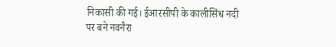निकासी की गई। ईआरसीपी के कालीसिंध नदी पर बने नवनैरा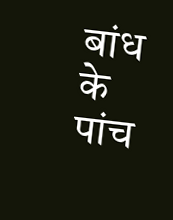बांध के पांच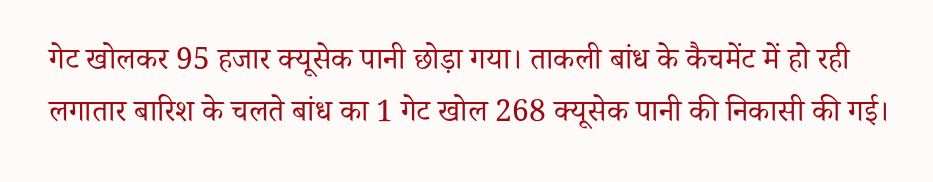गेट खोलकर 95 हजार क्यूसेक पानी छोड़ा गया। ताकली बांध के कैचमेंट में हो रही लगातार बारिश के चलते बांध का 1 गेट खोल 268 क्यूसेक पानी की निकासी की गई।